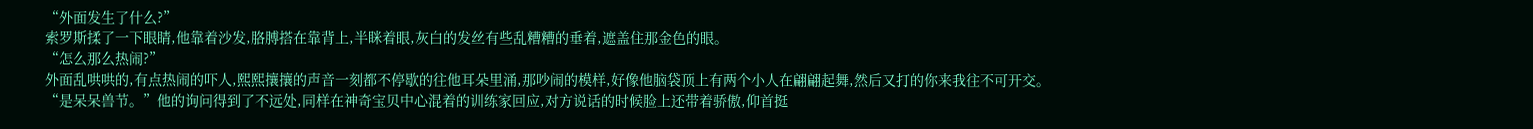“外面发生了什么?”
索罗斯揉了一下眼睛,他靠着沙发,胳膊搭在靠背上,半眯着眼,灰白的发丝有些乱糟糟的垂着,遮盖住那金色的眼。
“怎么那么热闹?”
外面乱哄哄的,有点热闹的吓人,熙熙攘攘的声音一刻都不停歇的往他耳朵里涌,那吵闹的模样,好像他脑袋顶上有两个小人在翩翩起舞,然后又打的你来我往不可开交。
“是呆呆兽节。”他的询问得到了不远处,同样在神奇宝贝中心混着的训练家回应,对方说话的时候脸上还带着骄傲,仰首挺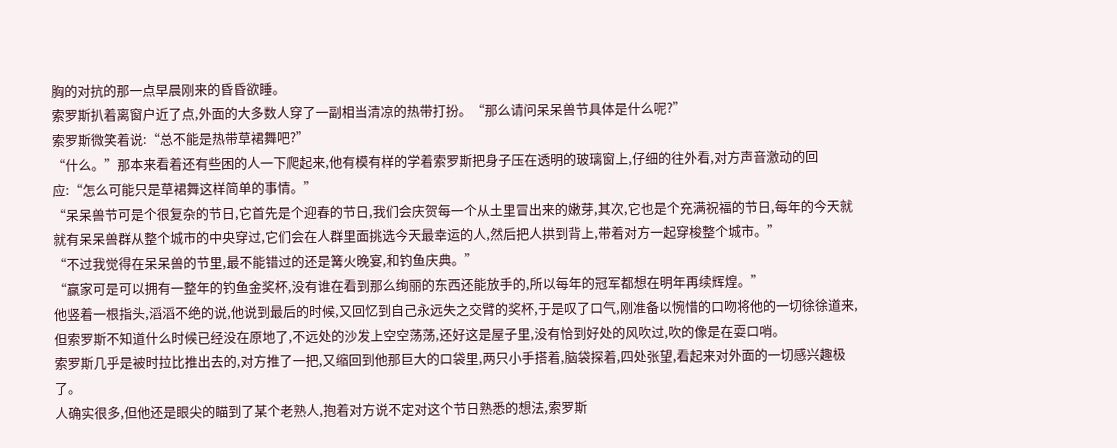胸的对抗的那一点早晨刚来的昏昏欲睡。
索罗斯扒着离窗户近了点,外面的大多数人穿了一副相当清凉的热带打扮。“那么请问呆呆兽节具体是什么呢?”
索罗斯微笑着说:“总不能是热带草裙舞吧?”
“什么。”那本来看着还有些困的人一下爬起来,他有模有样的学着索罗斯把身子压在透明的玻璃窗上,仔细的往外看,对方声音激动的回应:“怎么可能只是草裙舞这样简单的事情。”
“呆呆兽节可是个很复杂的节日,它首先是个迎春的节日,我们会庆贺每一个从土里冒出来的嫩芽,其次,它也是个充满祝福的节日,每年的今天就就有呆呆兽群从整个城市的中央穿过,它们会在人群里面挑选今天最幸运的人,然后把人拱到背上,带着对方一起穿梭整个城市。”
“不过我觉得在呆呆兽的节里,最不能错过的还是篝火晚宴,和钓鱼庆典。”
“赢家可是可以拥有一整年的钓鱼金奖杯,没有谁在看到那么绚丽的东西还能放手的,所以每年的冠军都想在明年再续辉煌。”
他竖着一根指头,滔滔不绝的说,他说到最后的时候,又回忆到自己永远失之交臂的奖杯,于是叹了口气,刚准备以惋惜的口吻将他的一切徐徐道来,但索罗斯不知道什么时候已经没在原地了,不远处的沙发上空空荡荡,还好这是屋子里,没有恰到好处的风吹过,吹的像是在耍口哨。
索罗斯几乎是被时拉比推出去的,对方推了一把,又缩回到他那巨大的口袋里,两只小手搭着,脑袋探着,四处张望,看起来对外面的一切感兴趣极了。
人确实很多,但他还是眼尖的瞄到了某个老熟人,抱着对方说不定对这个节日熟悉的想法,索罗斯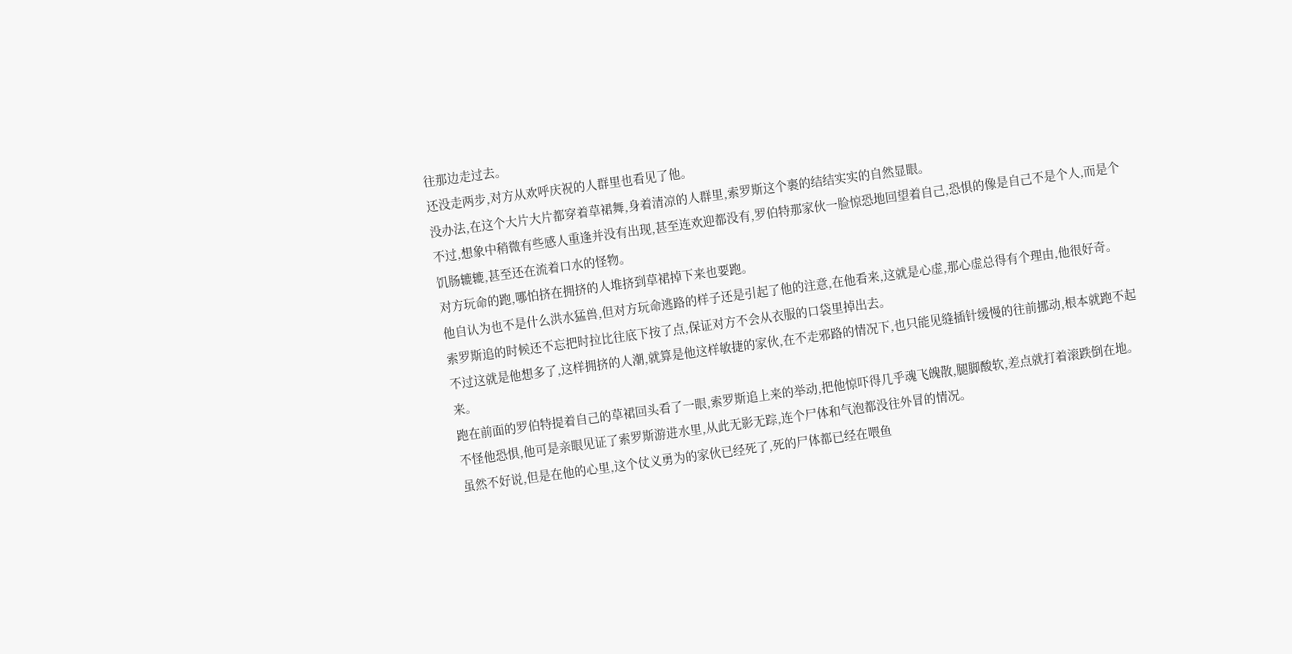往那边走过去。
还没走两步,对方从欢呼庆祝的人群里也看见了他。
没办法,在这个大片大片都穿着草裙舞,身着清凉的人群里,索罗斯这个裹的结结实实的自然显眼。
不过,想象中稍微有些感人重逢并没有出现,甚至连欢迎都没有,罗伯特那家伙一脸惊恐地回望着自己,恐惧的像是自己不是个人,而是个饥肠辘辘,甚至还在流着口水的怪物。
对方玩命的跑,哪怕挤在拥挤的人堆挤到草裙掉下来也要跑。
他自认为也不是什么洪水猛兽,但对方玩命逃路的样子还是引起了他的注意,在他看来,这就是心虚,那心虚总得有个理由,他很好奇。
索罗斯追的时候还不忘把时拉比往底下按了点,保证对方不会从衣服的口袋里掉出去。
不过这就是他想多了,这样拥挤的人潮,就算是他这样敏捷的家伙,在不走邪路的情况下,也只能见缝插针缓慢的往前挪动,根本就跑不起来。
跑在前面的罗伯特提着自己的草裙回头看了一眼,索罗斯追上来的举动,把他惊吓得几乎魂飞魄散,腿脚酸软,差点就打着滚跌倒在地。
不怪他恐惧,他可是亲眼见证了索罗斯游进水里,从此无影无踪,连个尸体和气泡都没往外冒的情况。
虽然不好说,但是在他的心里,这个仗义勇为的家伙已经死了,死的尸体都已经在喂鱼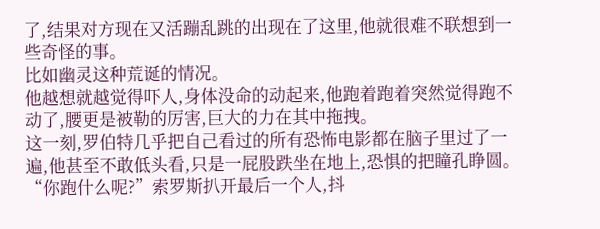了,结果对方现在又活蹦乱跳的出现在了这里,他就很难不联想到一些奇怪的事。
比如幽灵这种荒诞的情况。
他越想就越觉得吓人,身体没命的动起来,他跑着跑着突然觉得跑不动了,腰更是被勒的厉害,巨大的力在其中拖拽。
这一刻,罗伯特几乎把自己看过的所有恐怖电影都在脑子里过了一遍,他甚至不敢低头看,只是一屁股跌坐在地上,恐惧的把瞳孔睁圆。
“你跑什么呢?”索罗斯扒开最后一个人,抖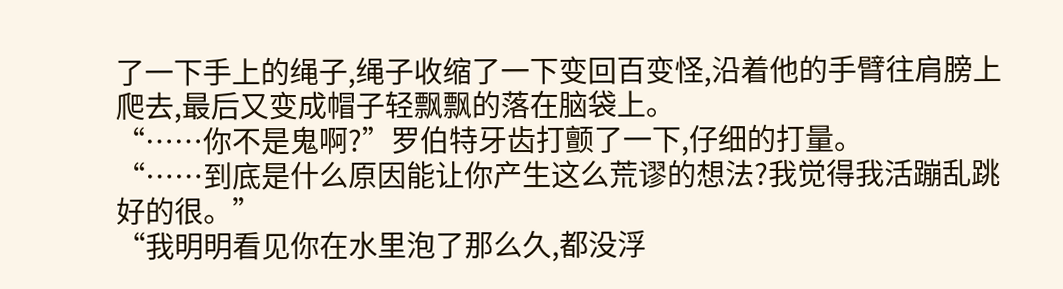了一下手上的绳子,绳子收缩了一下变回百变怪,沿着他的手臂往肩膀上爬去,最后又变成帽子轻飘飘的落在脑袋上。
“……你不是鬼啊?”罗伯特牙齿打颤了一下,仔细的打量。
“……到底是什么原因能让你产生这么荒谬的想法?我觉得我活蹦乱跳好的很。”
“我明明看见你在水里泡了那么久,都没浮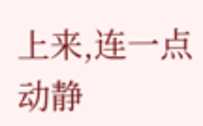上来,连一点动静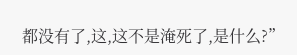都没有了,这,这不是淹死了,是什么?”